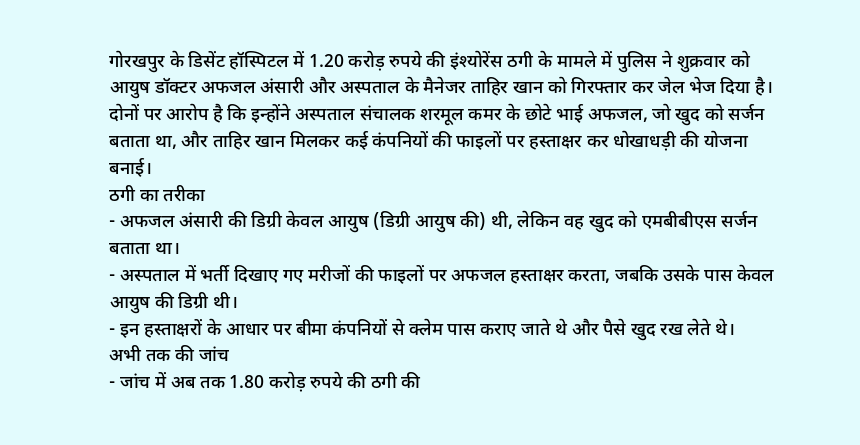गोरखपुर के डिसेंट हॉस्पिटल में 1.20 करोड़ रुपये की इंश्योरेंस ठगी के मामले में पुलिस ने शुक्रवार को आयुष डॉक्टर अफजल अंसारी और अस्पताल के मैनेजर ताहिर खान को गिरफ्तार कर जेल भेज दिया है। दोनों पर आरोप है कि इन्होंने अस्पताल संचालक शरमूल कमर के छोटे भाई अफजल, जो खुद को सर्जन बताता था, और ताहिर खान मिलकर कई कंपनियों की फाइलों पर हस्ताक्षर कर धोखाधड़ी की योजना बनाई।
ठगी का तरीका
- अफजल अंसारी की डिग्री केवल आयुष (डिग्री आयुष की) थी, लेकिन वह खुद को एमबीबीएस सर्जन बताता था।
- अस्पताल में भर्ती दिखाए गए मरीजों की फाइलों पर अफजल हस्ताक्षर करता, जबकि उसके पास केवल आयुष की डिग्री थी।
- इन हस्ताक्षरों के आधार पर बीमा कंपनियों से क्लेम पास कराए जाते थे और पैसे खुद रख लेते थे।
अभी तक की जांच
- जांच में अब तक 1.80 करोड़ रुपये की ठगी की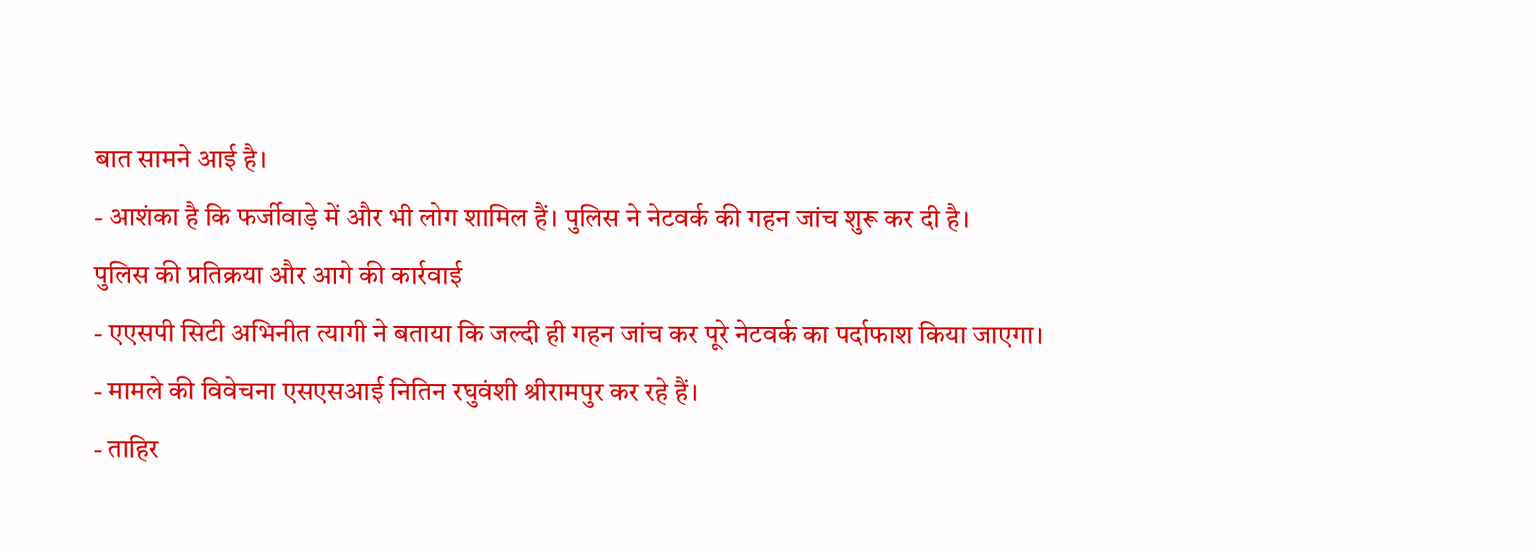बात सामने आई है।
- आशंका है कि फर्जीवाड़े में और भी लोग शामिल हैं। पुलिस ने नेटवर्क की गहन जांच शुरू कर दी है।
पुलिस की प्रतिक्रया और आगे की कार्रवाई
- एएसपी सिटी अभिनीत त्यागी ने बताया कि जल्दी ही गहन जांच कर पूरे नेटवर्क का पर्दाफाश किया जाएगा।
- मामले की विवेचना एसएसआई नितिन रघुवंशी श्रीरामपुर कर रहे हैं।
- ताहिर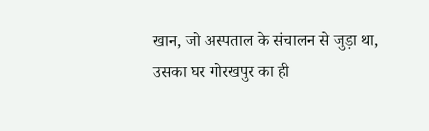खान, जो अस्पताल के संचालन से जुड़ा था, उसका घर गोरखपुर का ही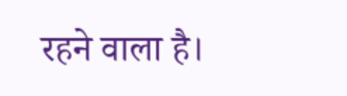रहने वाला है।